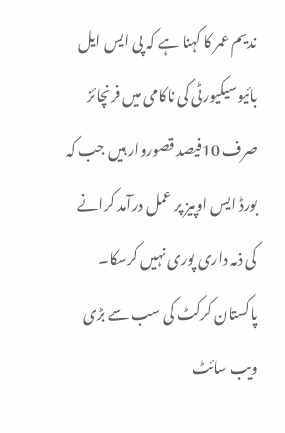ندیم عمر کا کہنا ہے کہ پی ایس ایل بائیوسیکیورٹی کی ناکامی میں فرنچائز صرف 10فیصد قصوروار ہیں جب کہ بورڈ ایس اوپیز پر عمل درآمد کرانے کی ذمہ داری پوری نہیں کرسکا۔
پاکستان کرکٹ کی سب سے بڑی ویب سائٹ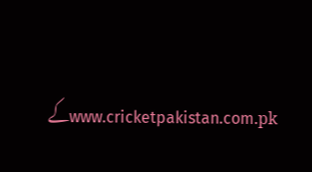www.cricketpakistan.com.pkکے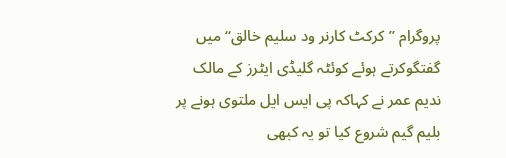پروگرام ’’کرکٹ کارنر ود سلیم خالق‘‘ میں گفتگوکرتے ہوئے کوئٹہ گلیڈی ایٹرز کے مالک ندیم عمر نے کہاکہ پی ایس ایل ملتوی ہونے پر بلیم گیم شروع کیا تو یہ کبھی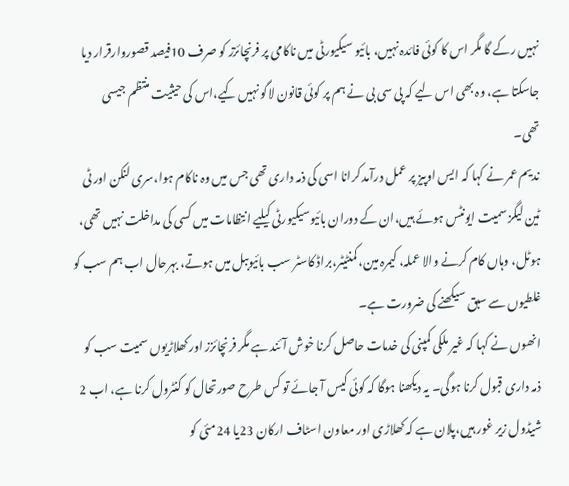نہیں رکے گا مگر اس کا کوئی فائدہ نہیں، بائیو سیکیورٹی میں ناکامی پر فرنچائزز کو صرف 10فیصد قصوروارقرار دیا جاسکتا ہے، وہ بھی اس لیے کہ پی سی بی نے ہم پر کوئی قانون لاگو نہیں کیے،اس کی حیثیت منتظم جیسی تھی۔
ندیم عمر نے کہا کہ ایس اوپیز پر عمل درآمد کرانا اسی کی ذمہ داری تھی جس میں وہ ناکام ہوا،سری لنکن اور ٹی ٹین لیگز سمیت ایونٹس ہوئے ہیں،ان کے دوران بائیوسیکیورٹی کیلیے انتظامات میں کسی کی مداخلت نہیں تھی، ہوٹل، وہاں کام کرنے والا عملہ، کیمرہ مین، کمنٹیٹر،براڈ کاسٹر سب بائیوببل میں ہوتے، بہرحال اب ہم سب کو غلطیوں سے سبق سیکھنے کی ضرورت ہے۔
انھوں نے کہا کہ غیر ملکی کمپنی کی خدمات حاصل کرنا خوش آئند ہے مگر فرنچائزز اور کھلاڑیوں سمیت سب کو ذمہ داری قبول کرنا ہوگی۔ یہ دیکھنا ہوگا کہ کوئی کیس آ جائے تو کس طرح صورتحال کو کنٹرول کرنا ہے، اب 2 شیڈول زیر غور ہیں،پلان ہے کہ کھلاڑی اور معاون اسٹاف ارکان 23یا 24مئی کو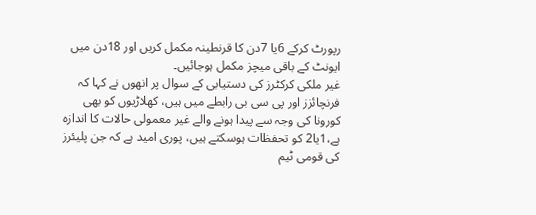رپورٹ کرکے 6یا 7دن کا قرنطینہ مکمل کریں اور 18دن میں ایونٹ کے باقی میچز مکمل ہوجائیں۔
غیر ملکی کرکٹرز کی دستیابی کے سوال پر انھوں نے کہا کہ فرنچائزز اور پی سی بی رابطے میں ہیں، کھلاڑیوں کو بھی کورونا کی وجہ سے پیدا ہونے والے غیر معمولی حالات کا اندازہ ہے،1یا2 کو تحفظات ہوسکتے ہیں، پوری امید ہے کہ جن پلیئرز کی قومی ٹیم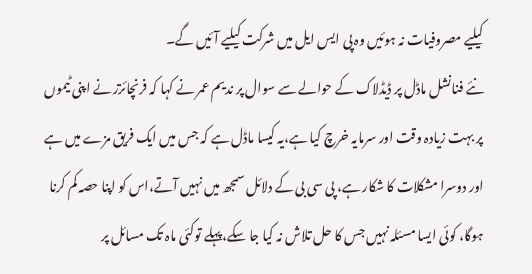کیلیے مصروفیات نہ ہوئیں وہ پی ایس ایل میں شرکت کیلیے آئیں گے۔
نئے فنانشل ماڈل پر ڈیڈلاک کے حوالے سے سوال پر ندیم عمر نے کہا کہ فرنچائزز نے اپنی ٹیموں پر بہت زیادہ وقت اور سرمایہ خرچ کیا ہے،یہ کیسا ماڈل ہے کہ جس میں ایک فریق مزے میں ہے اور دوسرا مشکلات کا شکار ہے، پی سی بی کے دلائل سمجھ میں نہیں آتے،اس کو اپنا حصہ کم کرنا ہوگا، کوئی ایسا مسئلہ نہیں جس کا حل تلاش نہ کیا جا سکے،پہلے توکئی ماہ تک مسائل پر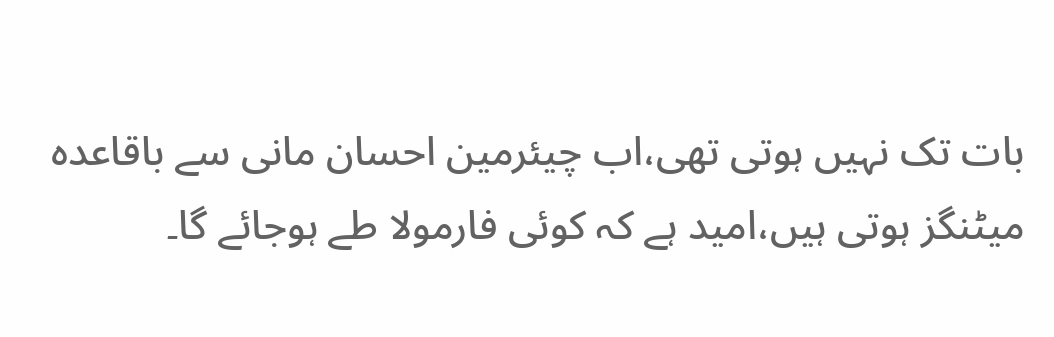بات تک نہیں ہوتی تھی،اب چیئرمین احسان مانی سے باقاعدہ میٹنگز ہوتی ہیں،امید ہے کہ کوئی فارمولا طے ہوجائے گا۔